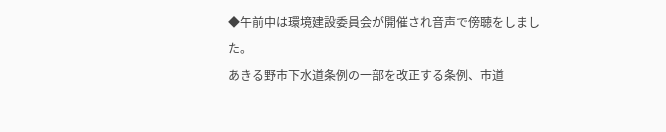◆午前中は環境建設委員会が開催され音声で傍聴をしました。
あきる野市下水道条例の一部を改正する条例、市道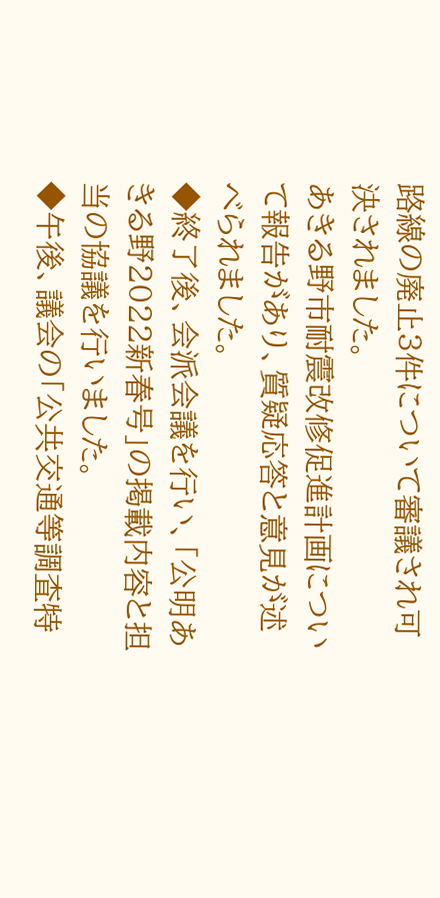路線の廃止3件について審議され可決されました。
あきる野市耐震改修促進計画について報告があり、質疑応答と意見が述べられました。
◆終了後、会派会議を行い、「公明あきる野2022新春号」の掲載内容と担当の協議を行いました。
◆午後、議会の「公共交通等調査特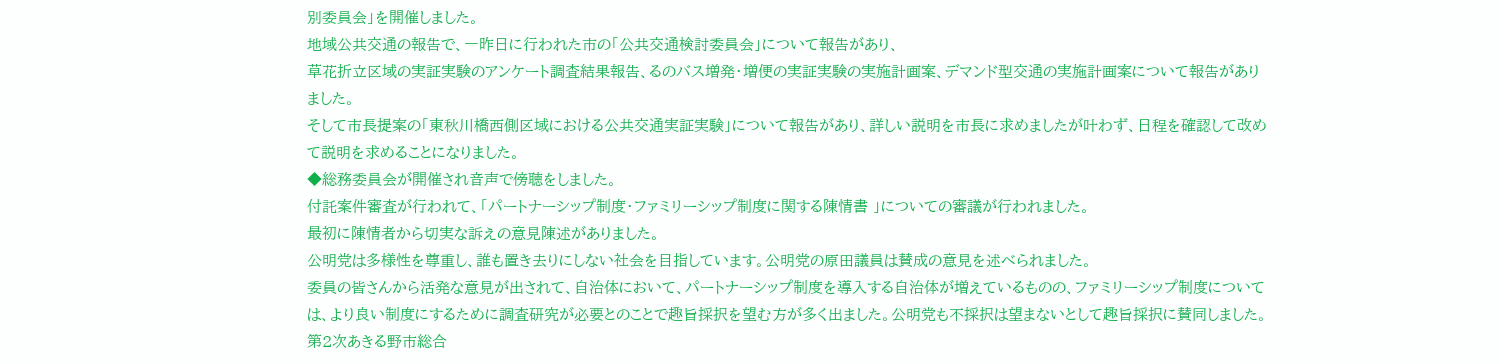別委員会」を開催しました。
地域公共交通の報告で、一昨日に行われた市の「公共交通検討委員会」について報告があり、
草花折立区域の実証実験のアンケート調査結果報告、るのバス増発・増便の実証実験の実施計画案、デマンド型交通の実施計画案について報告がありました。
そして市長提案の「東秋川橋西側区域における公共交通実証実験」について報告があり、詳しい説明を市長に求めましたが叶わず、日程を確認して改めて説明を求めることになりました。
◆総務委員会が開催され音声で傍聴をしました。
付託案件審査が行われて、「パートナーシップ制度・ファミリーシップ制度に関する陳情書 」についての審議が行われました。
最初に陳情者から切実な訴えの意見陳述がありました。
公明党は多様性を尊重し、誰も置き去りにしない社会を目指しています。公明党の原田議員は賛成の意見を述べられました。
委員の皆さんから活発な意見が出されて、自治体において、パートナーシップ制度を導入する自治体が増えているものの、ファミリーシップ制度については、より良い制度にするために調査研究が必要とのことで趣旨採択を望む方が多く出ました。公明党も不採択は望まないとして趣旨採択に賛同しました。
第2次あきる野市総合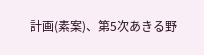計画(素案)、第5次あきる野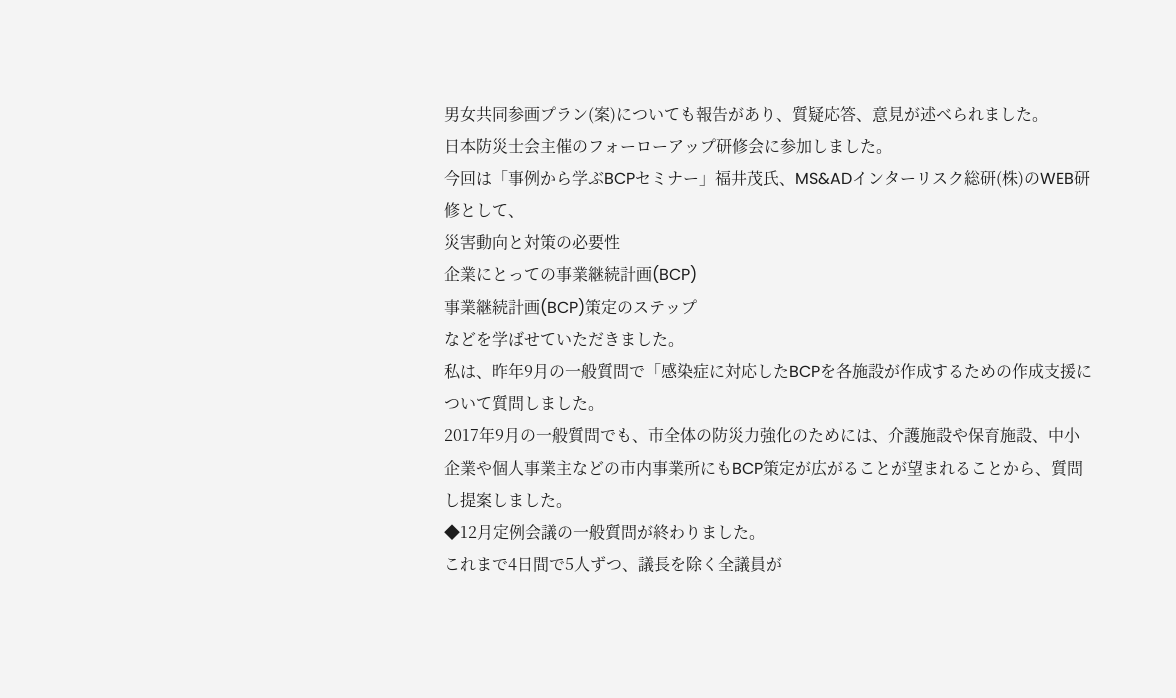男女共同参画プラン(案)についても報告があり、質疑応答、意見が述べられました。
日本防災士会主催のフォーローアップ研修会に参加しました。
今回は「事例から学ぶBCPセミナー」福井茂氏、MS&ADインターリスク総研(株)のWEB研修として、
災害動向と対策の必要性
企業にとっての事業継続計画(BCP)
事業継続計画(BCP)策定のステップ
などを学ばせていただきました。
私は、昨年9月の一般質問で「感染症に対応したBCPを各施設が作成するための作成支援について質問しました。
2017年9月の一般質問でも、市全体の防災力強化のためには、介護施設や保育施設、中小企業や個人事業主などの市内事業所にもBCP策定が広がることが望まれることから、質問し提案しました。
◆12月定例会議の一般質問が終わりました。
これまで4日間で5人ずつ、議長を除く全議員が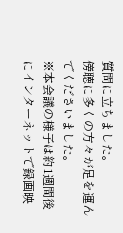質問に立ちました。
傍聴に多くの方々が足を運んでくださいました。
※本会議の様子は約1週間後にインターネットで録画映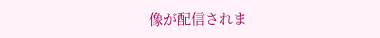像が配信されま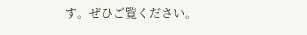す。ぜひご覧ください。